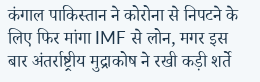कंगाल पाकिस्तान ने कोरोना से निपटने के लिए फिर मांगा IMF से लोन, मगर इस बार अंतर्राष्ट्रीय मुद्राकोष ने रखी कड़ी शर्ते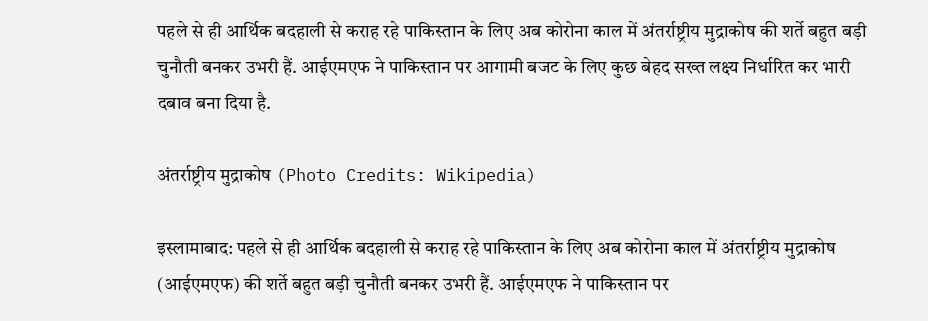पहले से ही आर्थिक बदहाली से कराह रहे पाकिस्तान के लिए अब कोरोना काल में अंतर्राष्ट्रीय मुद्राकोष की शर्ते बहुत बड़ी चुनौती बनकर उभरी हैं. आईएमएफ ने पाकिस्तान पर आगामी बजट के लिए कुछ बेहद सख्त लक्ष्य निर्धारित कर भारी दबाव बना दिया है.

अंतर्राष्ट्रीय मुद्राकोष (Photo Credits: Wikipedia)

इस्लामाबाद: पहले से ही आर्थिक बदहाली से कराह रहे पाकिस्तान के लिए अब कोरोना काल में अंतर्राष्ट्रीय मुद्राकोष (आईएमएफ) की शर्ते बहुत बड़ी चुनौती बनकर उभरी हैं. आईएमएफ ने पाकिस्तान पर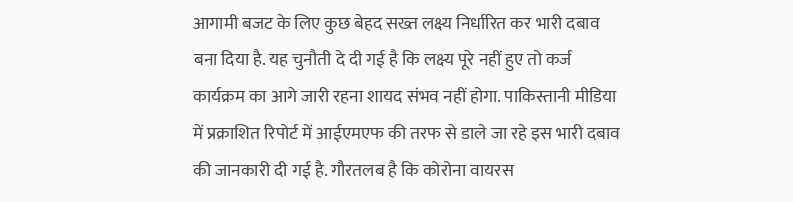आगामी बजट के लिए कुछ बेहद सख्त लक्ष्य निर्धारित कर भारी दबाव बना दिया है. यह चुनौती दे दी गई है कि लक्ष्य पूरे नहीं हुए तो कर्ज कार्यक्रम का आगे जारी रहना शायद संभव नहीं होगा. पाकिस्तानी मीडिया में प्रक्राशित रिपोर्ट में आईएमएफ की तरफ से डाले जा रहे इस भारी दबाव की जानकारी दी गई है. गौरतलब है कि कोरोना वायरस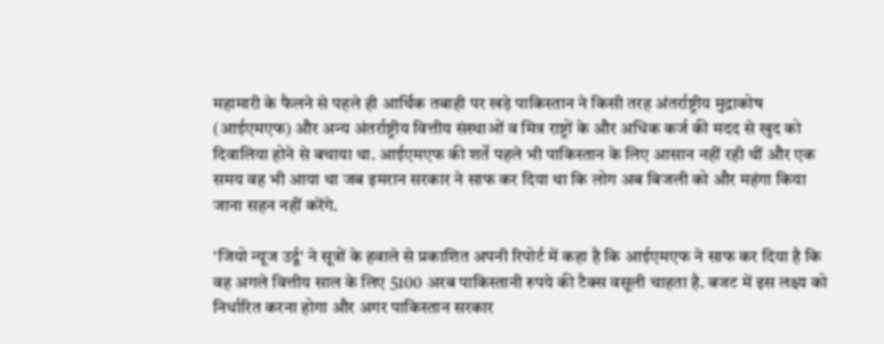महामारी के फैलने से पहले ही आर्थिक तबाही पर खड़े पाकिस्तान ने किसी तरह अंतर्राष्ट्रीय मुद्राकोष (आईएमएफ) और अन्य अंतर्राष्ट्रीय वित्तीय संस्थाओं व मित्र राष्ट्रों के और अधिक कर्ज की मदद से खुद को दिवालिया होने से बचाया था. आईएमएफ की शर्ते पहले भी पाकिस्तान के लिए आसान नहीं रही थीं और एक समय वह भी आया था जब इमरान सरकार ने साफ कर दिया था कि लोग अब बिजली को और महंगा किया जाना सहन नहीं करेंगे.

'जियो न्यूज उर्दू' ने सूत्रों के हवाले से प्रकाशित अपनी रिपोर्ट में कहा है कि आईएमएफ ने साफ कर दिया है कि वह अगले वित्तीय साल के लिए 5100 अरब पाकिस्तानी रुपये की टैक्स वसूली चाहता है. बजट में इस लक्ष्य को निर्धारित करना होगा और अगर पाकिस्तान सरकार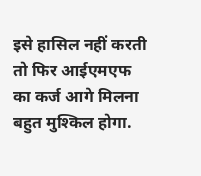इसे हासिल नहीं करती तो फिर आईएमएफ का कर्ज आगे मिलना बहुत मुश्किल होगा.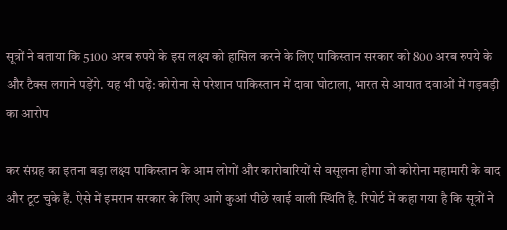सूत्रों ने बताया कि 5100 अरब रुपये के इस लक्ष्य को हासिल करने के लिए पाकिस्तान सरकार को 800 अरब रुपये के और टैक्स लगाने पड़ेंगे. यह भी पढ़ें: कोरोना से परेशान पाकिस्तान में दावा घोटाला, भारत से आयात दवाओं में गड़बड़ी का आरोप

कर संग्रह का इतना बड़ा लक्ष्य पाकिस्तान के आम लोगों और कारोबारियों से वसूलना होगा जो कोरोना महामारी के बाद और टूट चुके हैं. ऐसे में इमरान सरकार के लिए आगे कुआं पीछे खाई वाली स्थिति है. रिपोर्ट में कहा गया है कि सूत्रों ने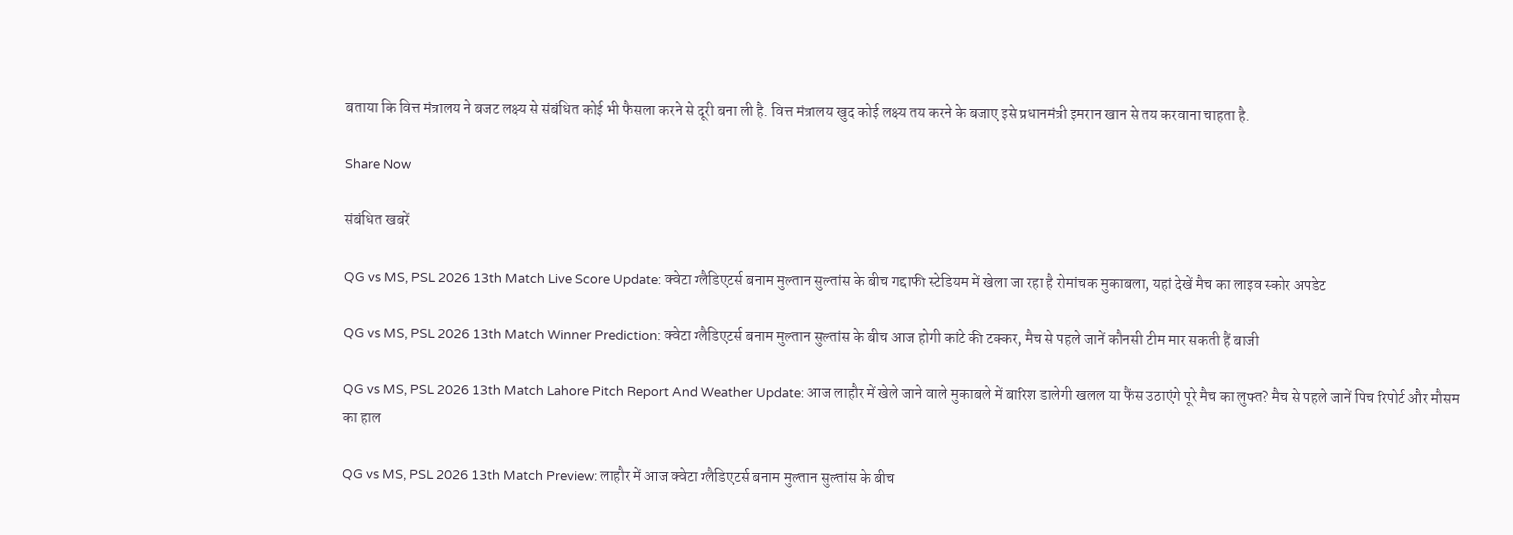बताया कि वित्त मंत्रालय ने बजट लक्ष्य से संबंधित कोई भी फैसला करने से दूरी बना ली है. वित्त मंत्रालय खुद कोई लक्ष्य तय करने के बजाए इसे प्रधानमंत्री इमरान खान से तय करवाना चाहता है.

Share Now

संबंधित खबरें

QG vs MS, PSL 2026 13th Match Live Score Update: क्वेटा ग्लैडिएटर्स बनाम मुल्तान सुल्तांस के बीच गद्दाफी स्टेडियम में खेला जा रहा है रोमांचक मुकाबला, यहां देखें मैच का लाइव स्कोर अपडेट

QG vs MS, PSL 2026 13th Match Winner Prediction: क्वेटा ग्लैडिएटर्स बनाम मुल्तान सुल्तांस के बीच आज होगी कांटे की टक्कर, मैच से पहले जानें कौनसी टीम मार सकती हैं बाजी

QG vs MS, PSL 2026 13th Match Lahore Pitch Report And Weather Update: आज लाहौर में खेले जाने वाले मुकाबले में बारिश डालेगी खलल या फैंस उठाएंगे पूरे मैच का लुफ्त? मैच से पहले जानें पिच रिपोर्ट और मौसम का हाल

QG vs MS, PSL 2026 13th Match Preview: लाहौर में आज क्वेटा ग्लैडिएटर्स बनाम मुल्तान सुल्तांस के बीच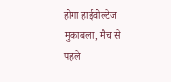होगा हाईवोल्टेज मुकाबला, मैच से पहले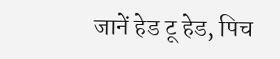जानें हेड टू हेड, पिच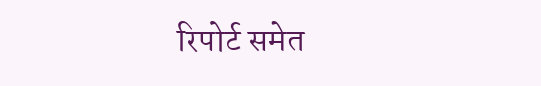रिपोर्ट समेत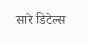सारे डिटेल्स